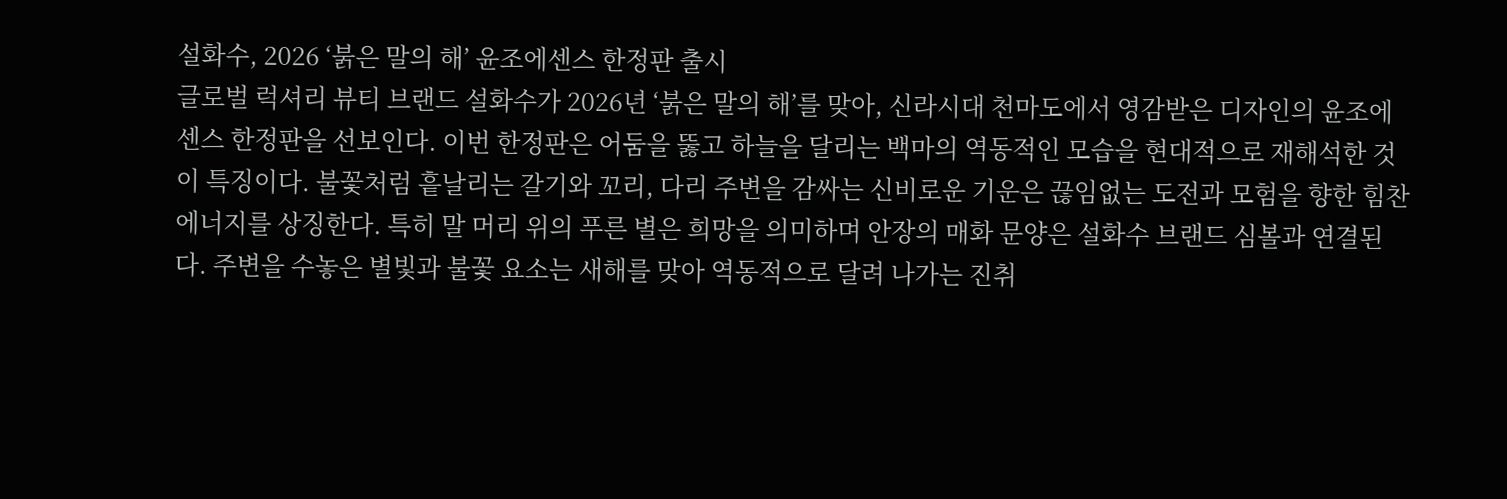설화수, 2026 ‘붉은 말의 해’ 윤조에센스 한정판 출시
글로벌 럭셔리 뷰티 브랜드 설화수가 2026년 ‘붉은 말의 해’를 맞아, 신라시대 천마도에서 영감받은 디자인의 윤조에센스 한정판을 선보인다. 이번 한정판은 어둠을 뚫고 하늘을 달리는 백마의 역동적인 모습을 현대적으로 재해석한 것이 특징이다. 불꽃처럼 흩날리는 갈기와 꼬리, 다리 주변을 감싸는 신비로운 기운은 끊임없는 도전과 모험을 향한 힘찬 에너지를 상징한다. 특히 말 머리 위의 푸른 별은 희망을 의미하며 안장의 매화 문양은 설화수 브랜드 심볼과 연결된다. 주변을 수놓은 별빛과 불꽃 요소는 새해를 맞아 역동적으로 달려 나가는 진취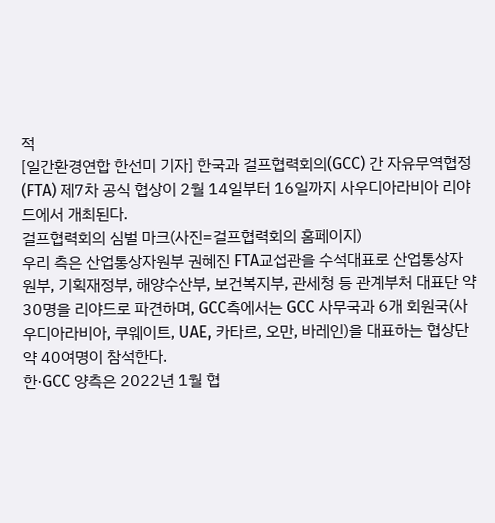적
[일간환경연합 한선미 기자] 한국과 걸프협력회의(GCC) 간 자유무역협정(FTA) 제7차 공식 협상이 2월 14일부터 16일까지 사우디아라비아 리야드에서 개최된다.
걸프협력회의 심벌 마크(사진=걸프협력회의 홈페이지)
우리 측은 산업통상자원부 권혜진 FTA교섭관을 수석대표로 산업통상자원부, 기획재정부, 해양수산부, 보건복지부, 관세청 등 관계부처 대표단 약 30명을 리야드로 파견하며, GCC측에서는 GCC 사무국과 6개 회원국(사우디아라비아, 쿠웨이트, UAE, 카타르, 오만, 바레인)을 대표하는 협상단 약 40여명이 참석한다.
한·GCC 양측은 2022년 1월 협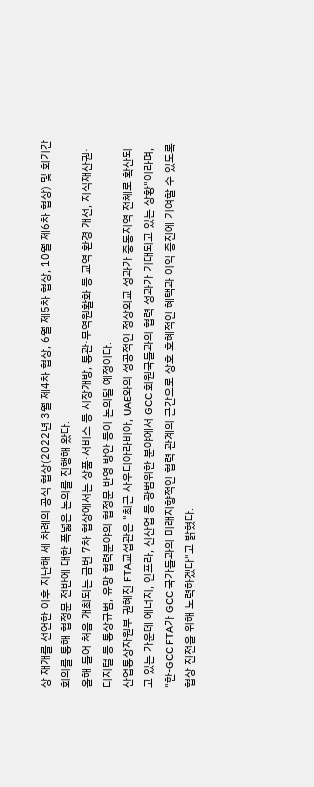상 재개를 선언한 이후 지난해 세 차례의 공식 협상(2022년 3월 제4차 협상, 6월 제5차 협상, 10월 제6차 협상) 및 회기간 회의를 통해 협정문 전반에 대한 폭넓은 논의를 진행해 왔다.
올해 들어 처음 개최되는 금번 7차 협상에서는 상품·서비스 등 시장개방, 통관·무역원활화 등 교역 환경 개선, 지식재산권·디지털 등 통상규범, 유망 협력분야의 협정문 반영 방안 등이 논의될 예정이다.
산업통상자원부 권혜진 FTA교섭관은 "최근 사우디아라비아, UAE와의 성공적인 정상외교 성과가 중동지역 전체로 확산되고 있는 가운데 에너지, 인프라, 신산업 등 광범위한 분야에서 GCC 회원국들과의 협력 성과가 기대되고 있는 상황"이라며, "한-GCC FTA가 GCC 국가들과의 미래지향적인 협력 관계의 근간으로 상호 호혜적인 혜택과 이익 증진에 기여할 수 있도록 협상 진전을 위해 노력하겠다"고 밝혔다.